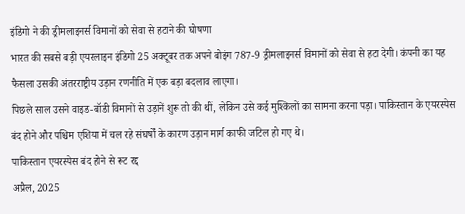इंडिगो ने की ड्रीमलाइनर्स विमानों को सेवा से हटाने की घोषणा
भारत की सबसे बड़ी एयरलाइन इंडिगो 25 अक्टूबर तक अपने बोइंग 787-9 ड्रीमलाइनर्स विमानों को सेवा से हटा देगी। कंपनी का यह फैसला उसकी अंतरराष्ट्रीय उड़ान रणनीति में एक बड़ा बदलाव लाएगा।
पिछले साल उसने वाइड-बॉडी विमानों से उड़ानें शुरू तो की थीं, लेकिन उसे कई मुश्किलों का सामना करना पड़ा। पाकिस्तान के एयरस्पेस बंद होने और पश्चिम एशिया में चल रहे संघर्षों के कारण उड़ान मार्ग काफी जटिल हो गए थे।
पाकिस्तान एयरस्पेस बंद होने से रूट रद्द
अप्रैल, 2025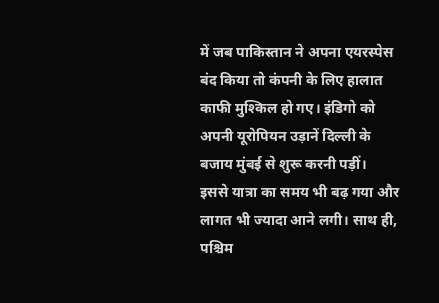में जब पाकिस्तान ने अपना एयरस्पेस बंद किया तो कंपनी के लिए हालात काफी मुश्किल हो गए। इंडिगो को अपनी यूरोपियन उड़ानें दिल्ली के बजाय मुंबई से शुरू करनी पड़ीं।
इससे यात्रा का समय भी बढ़ गया और लागत भी ज्यादा आने लगी। साथ ही, पश्चिम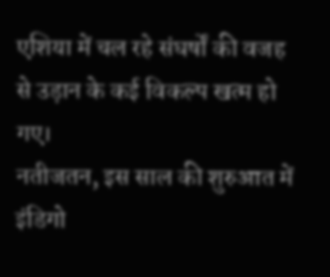एशिया में चल रहे संघर्षों की वजह से उड़ान के कई विकल्प खत्म हो गए।
नतीजतन, इस साल की शुरुआत में इंडिगो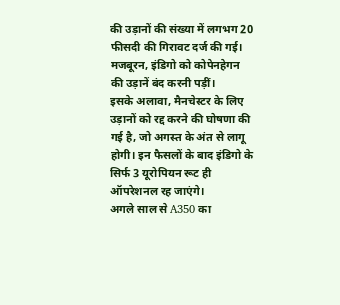की उड़ानों की संख्या में लगभग 20 फीसदी की गिरावट दर्ज की गई। मजबूरन, इंडिगो को कोपेनहेगन की उड़ानें बंद करनी पड़ीं।
इसके अलावा, मैनचेस्टर के लिए उड़ानों को रद्द करने की घोषणा की गई है, जो अगस्त के अंत से लागू होगी। इन फैसलों के बाद इंडिगो के सिर्फ 3 यूरोपियन रूट ही ऑपरेशनल रह जाएंगे।
अगले साल से A350 का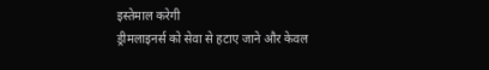इस्तेमाल करेगी
ड्रीमलाइनर्स को सेवा से हटाए जाने और केवल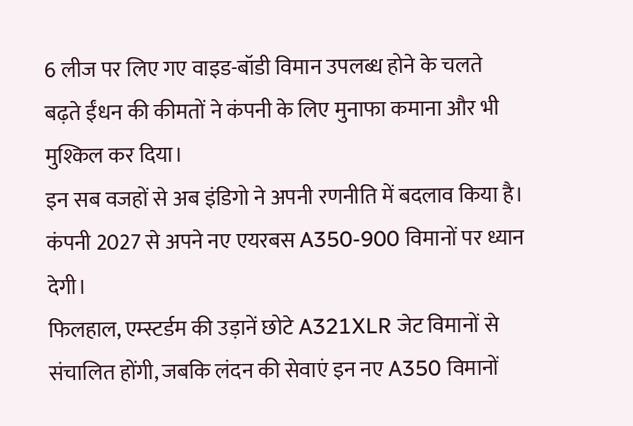6 लीज पर लिए गए वाइड-बॉडी विमान उपलब्ध होने के चलते बढ़ते ईंधन की कीमतों ने कंपनी के लिए मुनाफा कमाना और भी मुश्किल कर दिया।
इन सब वजहों से अब इंडिगो ने अपनी रणनीति में बदलाव किया है। कंपनी 2027 से अपने नए एयरबस A350-900 विमानों पर ध्यान देगी।
फिलहाल, एम्स्टर्डम की उड़ानें छोटे A321XLR जेट विमानों से संचालित होंगी, जबकि लंदन की सेवाएं इन नए A350 विमानों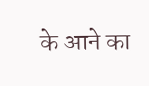के आने का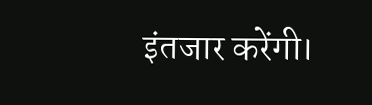इंतजार करेंगी।